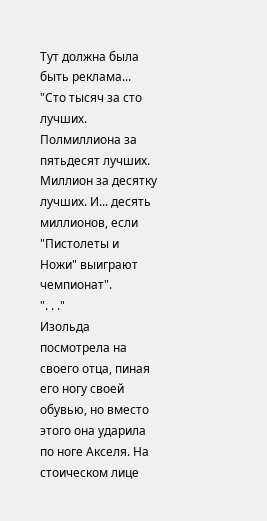Тут должна была быть реклама...
"Сто тысяч за сто лучших. Полмиллиона за пятьдесят лучших. Миллион за десятку лучших. И... десять миллионов, если "Пистолеты и Ножи" выиграют чемпионат".
". . ."
Изольда посмотрела на своего отца, пиная его ногу своей обувью, но вместо этого она ударила по ноге Акселя. На стоическом лице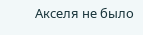Акселя не было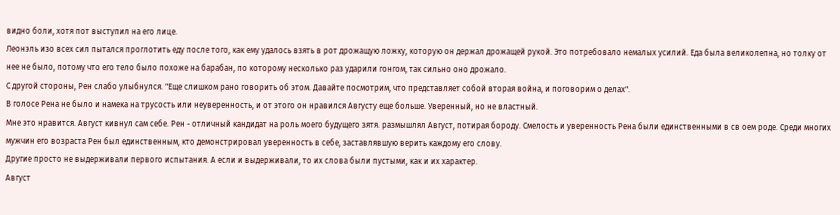видно боли, хотя пот выступил на его лице.
Леонэль изо всех сил пытался проглотить еду после того, как ему удалось взять в рот дрожащую ложку, которую он держал дрожащей рукой. Это потребовало немалых усилий. Еда была великолепна, но толку от нее не было, потому что его тело было похоже на барабан, по которому несколько раз ударили гонгом, так сильно оно дрожало.
С другой стороны, Рен слабо улыбнулся. "Еще слишком рано говорить об этом. Давайте посмотрим, что представляет собой вторая война, и поговорим о делах".
В голосе Рена не было и намека на трусость или неуверенность, и от этого он нравился Августу еще больше. Уверенный, но не властный.
Мне это нравится. Август кивнул сам себе. Рен - отличный кандидат на роль моего будущего зятя. размышлял Август, потирая бороду. Смелость и уверенность Рена были единственными в св оем роде. Среди многих мужчин его возраста Рен был единственным, кто демонстрировал уверенность в себе, заставлявшую верить каждому его слову.
Другие просто не выдерживали первого испытания. А если и выдерживали, то их слова были пустыми, как и их характер.
Август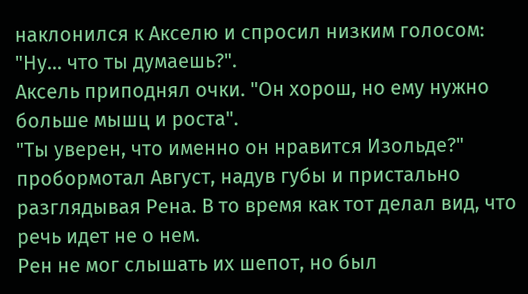наклонился к Акселю и спросил низким голосом: "Ну... что ты думаешь?".
Аксель приподнял очки. "Он хорош, но ему нужно больше мышц и роста".
"Ты уверен, что именно он нравится Изольде?" пробормотал Август, надув губы и пристально разглядывая Рена. В то время как тот делал вид, что речь идет не о нем.
Рен не мог слышать их шепот, но был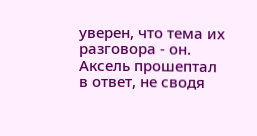уверен, что тема их разговора - он.
Аксель прошептал в ответ, не сводя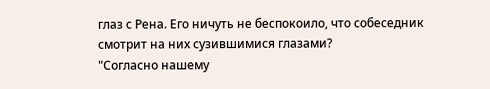глаз с Рена. Его ничуть не беспокоило, что собеседник смотрит на них сузившимися глазами?
"Согласно нашему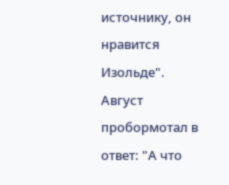источнику, он нравится Изольде".
Август пробормотал в ответ: "А что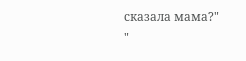сказала мама?"
"